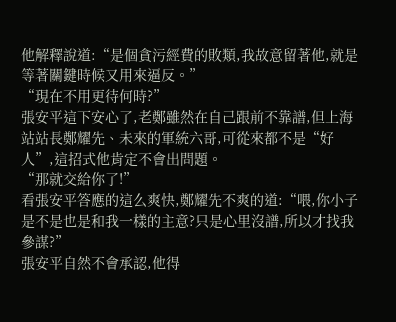他解釋說道:“是個貪污經費的敗類,我故意留著他,就是等著關鍵時候又用來逼反。”
“現在不用更待何時?”
張安平這下安心了,老鄭雖然在自己跟前不靠譜,但上海站站長鄭耀先、未來的軍統六哥,可從來都不是“好人”,這招式他肯定不會出問題。
“那就交給你了!”
看張安平答應的這么爽快,鄭耀先不爽的道:“喂,你小子是不是也是和我一樣的主意?只是心里沒譜,所以才找我參謀?”
張安平自然不會承認,他得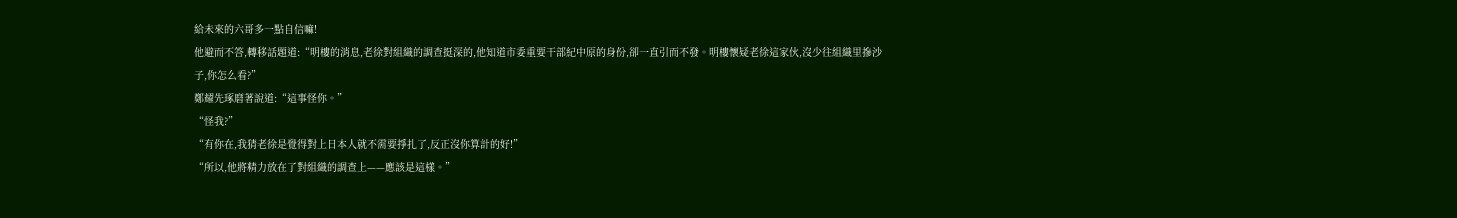給未來的六哥多一點自信嘛!
他避而不答,轉移話題道:“明樓的消息,老徐對組織的調查挺深的,他知道市委重要干部紀中原的身份,卻一直引而不發。明樓懷疑老徐這家伙,沒少往組織里摻沙子,你怎么看?”
鄭耀先琢磨著說道:“這事怪你。”
“怪我?”
“有你在,我猜老徐是覺得對上日本人就不需要掙扎了,反正沒你算計的好!”
“所以,他將精力放在了對組織的調查上——應該是這樣。”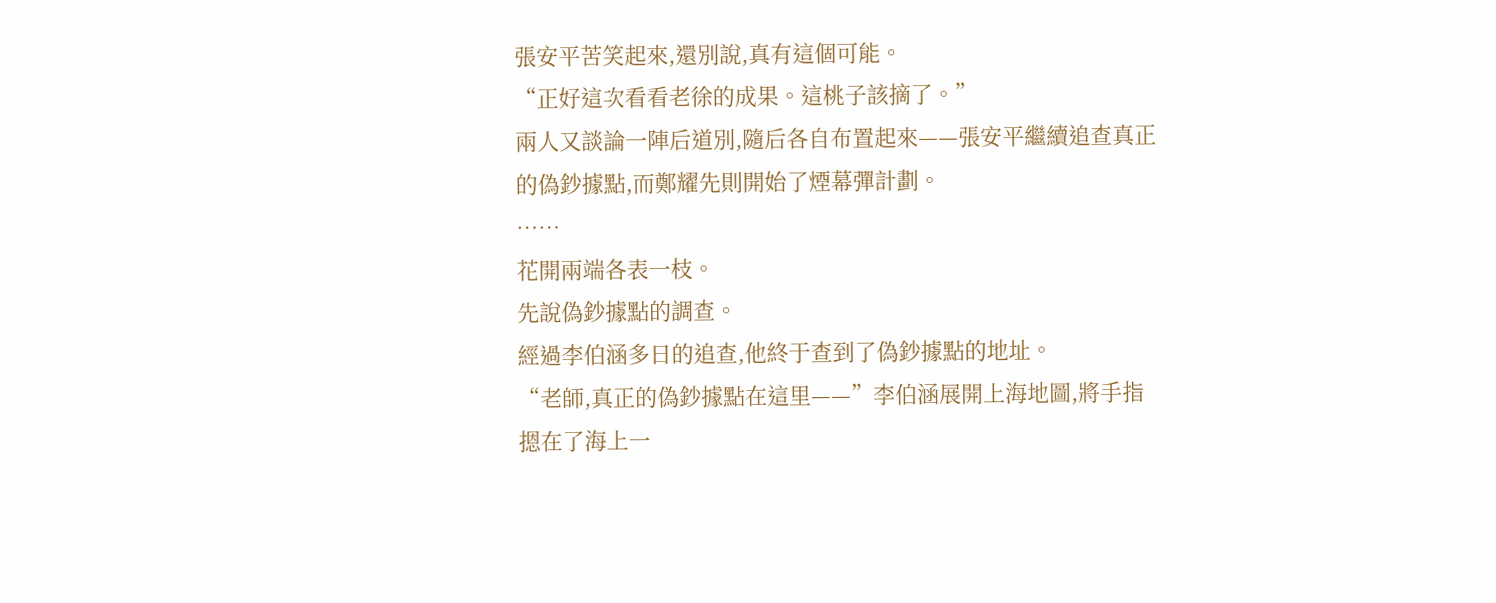張安平苦笑起來,還別說,真有這個可能。
“正好這次看看老徐的成果。這桃子該摘了。”
兩人又談論一陣后道別,隨后各自布置起來——張安平繼續追查真正的偽鈔據點,而鄭耀先則開始了煙幕彈計劃。
……
花開兩端各表一枝。
先說偽鈔據點的調查。
經過李伯涵多日的追查,他終于查到了偽鈔據點的地址。
“老師,真正的偽鈔據點在這里——”李伯涵展開上海地圖,將手指摁在了海上一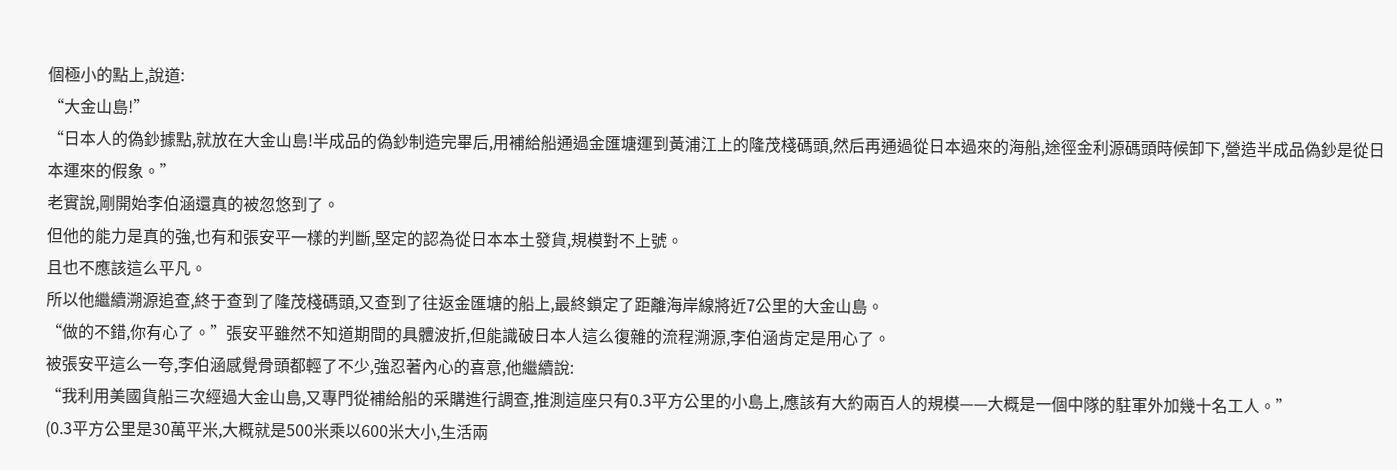個極小的點上,說道:
“大金山島!”
“日本人的偽鈔據點,就放在大金山島!半成品的偽鈔制造完畢后,用補給船通過金匯塘運到黃浦江上的隆茂棧碼頭,然后再通過從日本過來的海船,途徑金利源碼頭時候卸下,營造半成品偽鈔是從日本運來的假象。”
老實說,剛開始李伯涵還真的被忽悠到了。
但他的能力是真的強,也有和張安平一樣的判斷,堅定的認為從日本本土發貨,規模對不上號。
且也不應該這么平凡。
所以他繼續溯源追查,終于查到了隆茂棧碼頭,又查到了往返金匯塘的船上,最終鎖定了距離海岸線將近7公里的大金山島。
“做的不錯,你有心了。”張安平雖然不知道期間的具體波折,但能識破日本人這么復雜的流程溯源,李伯涵肯定是用心了。
被張安平這么一夸,李伯涵感覺骨頭都輕了不少,強忍著內心的喜意,他繼續說:
“我利用美國貨船三次經過大金山島,又專門從補給船的采購進行調查,推測這座只有0.3平方公里的小島上,應該有大約兩百人的規模——大概是一個中隊的駐軍外加幾十名工人。”
(0.3平方公里是30萬平米,大概就是500米乘以600米大小,生活兩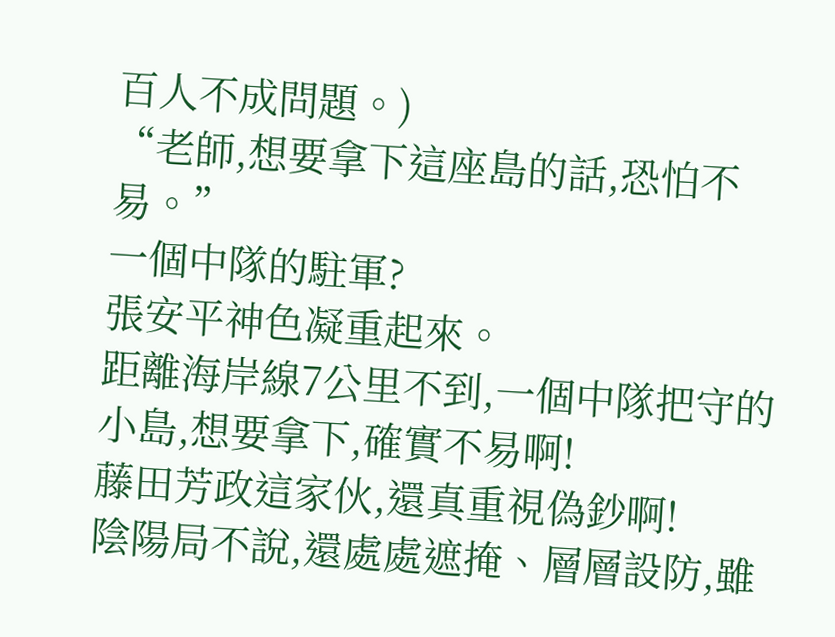百人不成問題。)
“老師,想要拿下這座島的話,恐怕不易。”
一個中隊的駐軍?
張安平神色凝重起來。
距離海岸線7公里不到,一個中隊把守的小島,想要拿下,確實不易啊!
藤田芳政這家伙,還真重視偽鈔啊!
陰陽局不說,還處處遮掩、層層設防,雖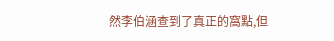然李伯涵查到了真正的窩點,但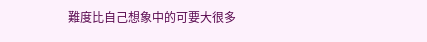難度比自己想象中的可要大很多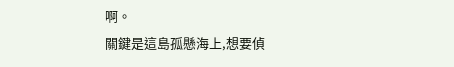啊。
關鍵是這島孤懸海上,想要偵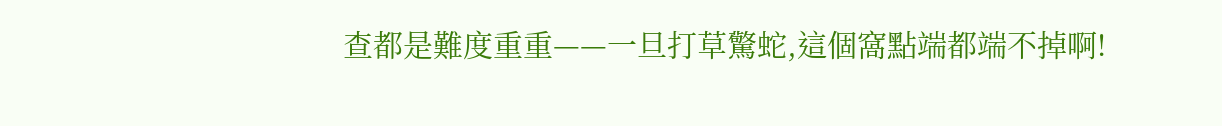查都是難度重重——一旦打草驚蛇,這個窩點端都端不掉啊!